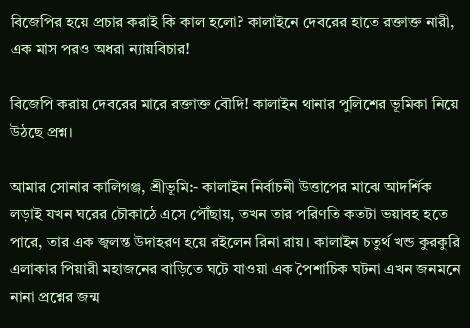বিজেপির হয়ে প্রচার করাই কি কাল হলো? কালাইনে দেবরের হাতে রক্তাক্ত নারী, এক মাস পরও অধরা ন্যায়বিচার!

বিজেপি করায় দেবরের মারে রক্তাক্ত বৌদি! কালাইন থানার পুলিশের ভূমিকা নিয়ে উঠছে প্রশ্ন।

আমার সোনার কালিগঞ্জ, শ্রীভূমি:- কালাইন নির্বাচনী উত্তাপের মাঝে আদর্শিক লড়াই যখন ঘরের চৌকাঠে এসে পৌঁছায়, তখন তার পরিণতি কতটা ভয়াবহ হতে পারে, তার এক জ্বলন্ত উদাহরণ হয়ে রইলেন রিনা রায়। কালাইন চতুর্থ খন্ড কুরকুরি এলাকার পিয়ারী মহাজনের বাড়িতে ঘটে যাওয়া এক পৈশাচিক ঘটনা এখন জনমনে নানা প্রশ্নের জন্ম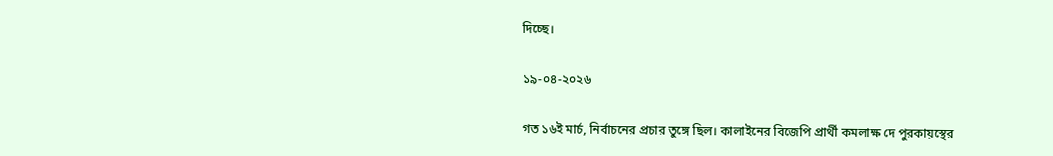দিচ্ছে।

১৯-০৪-২০২৬

গত ১৬ই মার্চ, নির্বাচনের প্রচার তুঙ্গে ছিল। কালাইনের বিজেপি প্রার্থী কমলাক্ষ দে পুরকায়স্থের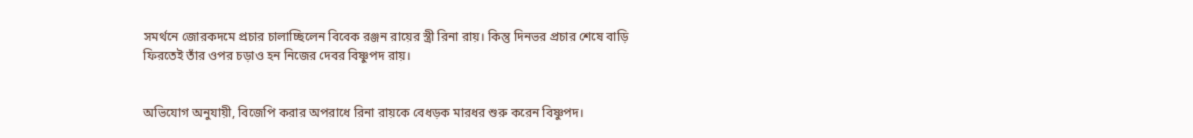সমর্থনে জোরকদমে প্রচার চালাচ্ছিলেন বিবেক রঞ্জন রায়ের স্ত্রী রিনা রায়। কিন্তু দিনভর প্রচার শেষে বাড়ি ফিরতেই তাঁর ওপর চড়াও হন নিজের দেবর বিষ্ণুপদ রায়।


অভিযোগ অনুযায়ী, বিজেপি করার অপরাধে রিনা রায়কে বেধড়ক মারধর শুরু করেন বিষ্ণুপদ।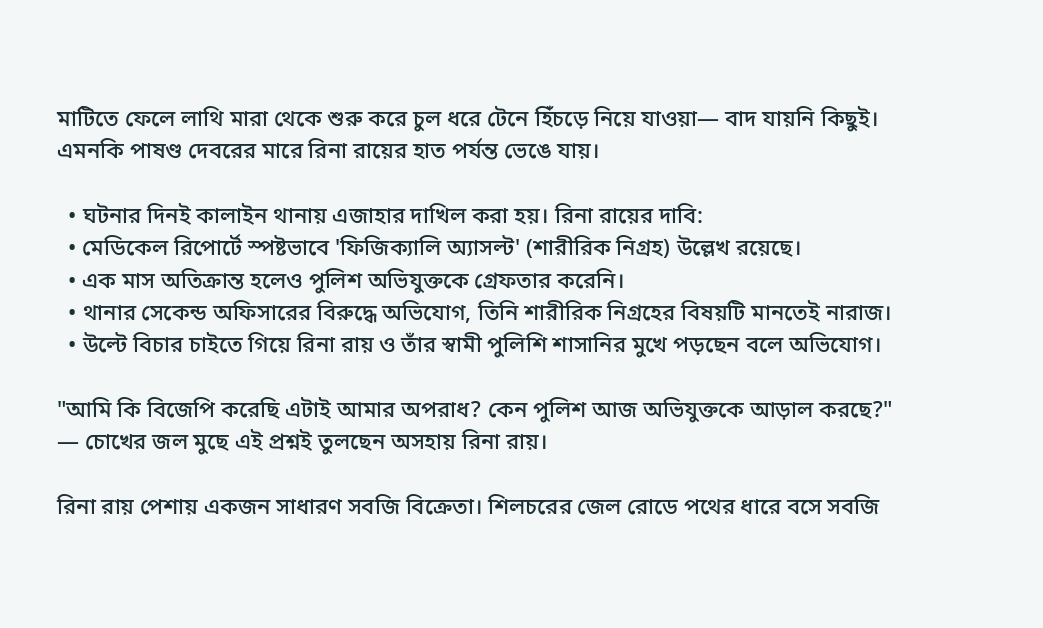মাটিতে ফেলে লাথি মারা থেকে শুরু করে চুল ধরে টেনে হিঁচড়ে নিয়ে যাওয়া— বাদ যায়নি কিছুই। এমনকি পাষণ্ড দেবরের মারে রিনা রায়ের হাত পর্যন্ত ভেঙে যায়।

  • ঘটনার দিনই কালাইন থানায় এজাহার দাখিল করা হয়। রিনা রায়ের দাবি:
  • মেডিকেল রিপোর্টে স্পষ্টভাবে 'ফিজিক্যালি অ্যাসল্ট' (শারীরিক নিগ্রহ) উল্লেখ রয়েছে।
  • এক মাস অতিক্রান্ত হলেও পুলিশ অভিযুক্তকে গ্রেফতার করেনি।
  • থানার সেকেন্ড অফিসারের বিরুদ্ধে অভিযোগ, তিনি শারীরিক নিগ্রহের বিষয়টি মানতেই নারাজ।
  • উল্টে বিচার চাইতে গিয়ে রিনা রায় ও তাঁর স্বামী পুলিশি শাসানির মুখে পড়ছেন বলে অভিযোগ।

"আমি কি বিজেপি করেছি এটাই আমার অপরাধ? কেন পুলিশ আজ অভিযুক্তকে আড়াল করছে?" — চোখের জল মুছে এই প্রশ্নই তুলছেন অসহায় রিনা রায়।

রিনা রায় পেশায় একজন সাধারণ সবজি বিক্রেতা। শিলচরের জেল রোডে পথের ধারে বসে সবজি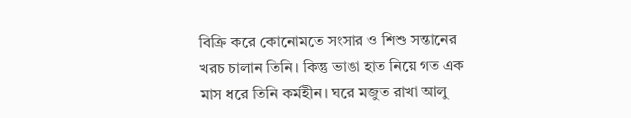বিক্রি করে কোনোমতে সংসার ও শিশু সন্তানের খরচ চালান তিনি। কিন্তু ভাঙা হাত নিয়ে গত এক মাস ধরে তিনি কর্মহীন। ঘরে মজুত রাখা আলু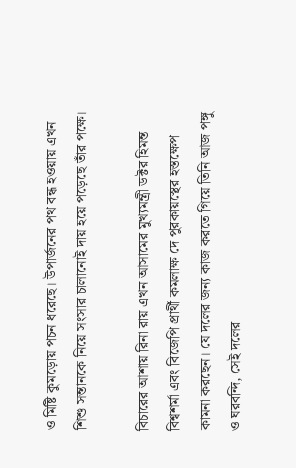ও মিষ্টি কুমড়োয় পচন ধরেছে। উপার্জনের পথ বন্ধ হওয়ায় এখন শিশু সন্তানকে নিয়ে সংসার চালানোই দায় হয়ে পড়েছে তাঁর পক্ষে।

বিচারের আশায় রিনা রায় এখন আসামের মুখ্যমন্ত্রী ডক্টর হিমন্ত বিশ্বশর্মা এবং বিজেপি প্রার্থী কমলাক্ষ দে পুরকায়স্থের হস্তক্ষেপ কামনা করছেন। যে দলের জন্য কাজ করতে গিয়ে তিনি আজ পঙ্গু ও ঘরবন্দি, সেই দলের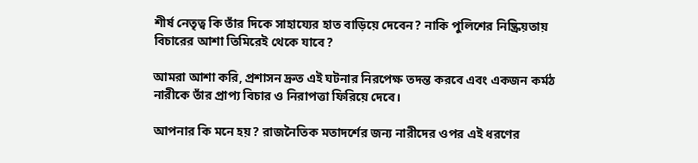শীর্ষ নেতৃত্ব কি তাঁর দিকে সাহায্যের হাত বাড়িয়ে দেবেন? নাকি পুলিশের নিষ্ক্রিয়তায় বিচারের আশা তিমিরেই থেকে যাবে?

আমরা আশা করি, প্রশাসন দ্রুত এই ঘটনার নিরপেক্ষ তদন্ত করবে এবং একজন কর্মঠ নারীকে তাঁর প্রাপ্য বিচার ও নিরাপত্তা ফিরিয়ে দেবে।

আপনার কি মনে হয়? রাজনৈতিক মতাদর্শের জন্য নারীদের ওপর এই ধরণের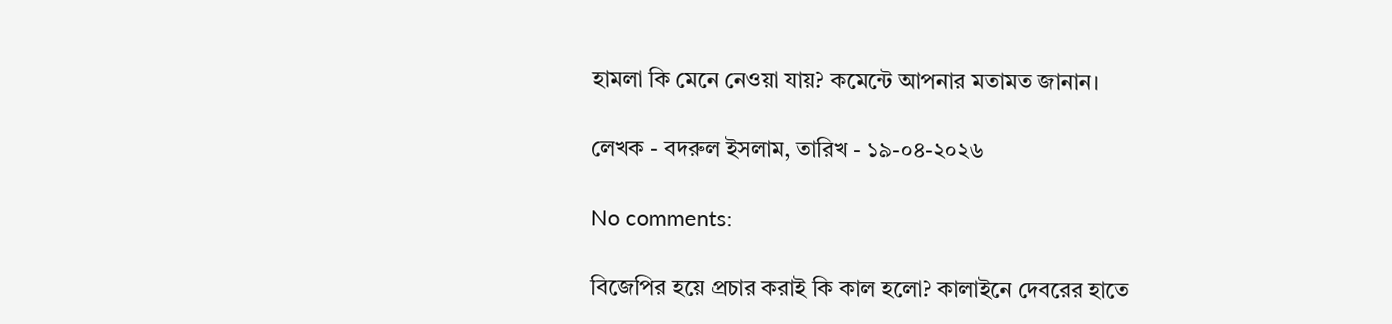হামলা কি মেনে নেওয়া যায়? কমেন্টে আপনার মতামত জানান।

লেখক - বদরুল ইসলাম, তারিখ - ১৯-০৪-২০২৬

No comments:

বিজেপির হয়ে প্রচার করাই কি কাল হলো? কালাইনে দেবরের হাতে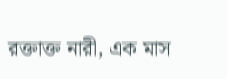রক্তাক্ত নারী, এক মাস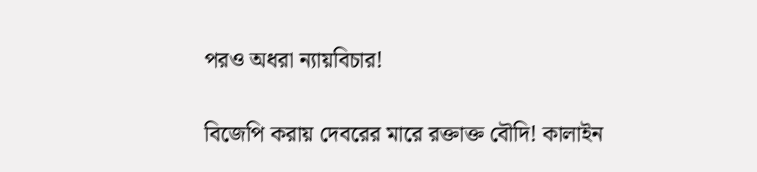পরও অধরা ন্যায়বিচার!

বিজেপি করায় দেবরের মারে রক্তাক্ত বৌদি! কালাইন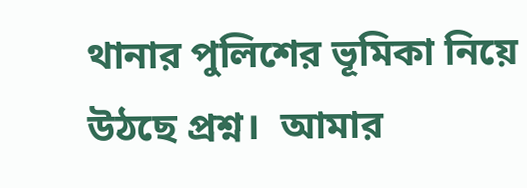থানার পুলিশের ভূমিকা নিয়ে উঠছে প্রশ্ন।  আমার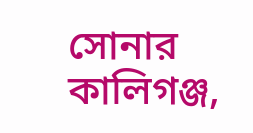সোনার কালিগঞ্জ,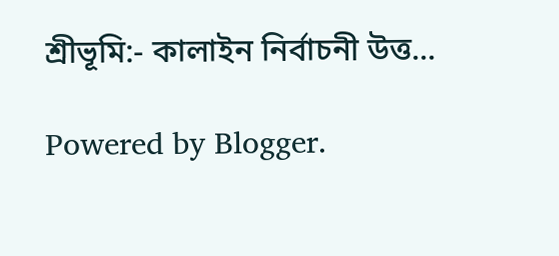শ্রীভূমি:- কালাইন নির্বাচনী উত্ত...

Powered by Blogger.